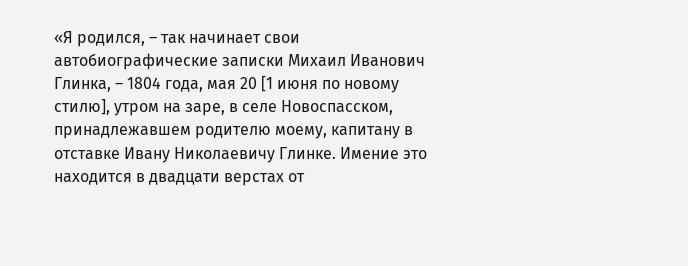«Я родился, – так начинает свои автобиографические записки Михаил Иванович Глинка, – 1804 года, мая 20 [1 июня по новому стилю], утром на заре, в селе Новоспасском, принадлежавшем родителю моему, капитану в отставке Ивану Николаевичу Глинке. Имение это находится в двадцати верстах от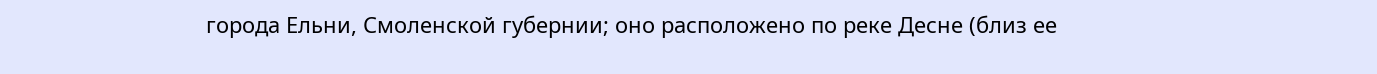города Ельни, Смоленской губернии; оно расположено по реке Десне (близ ее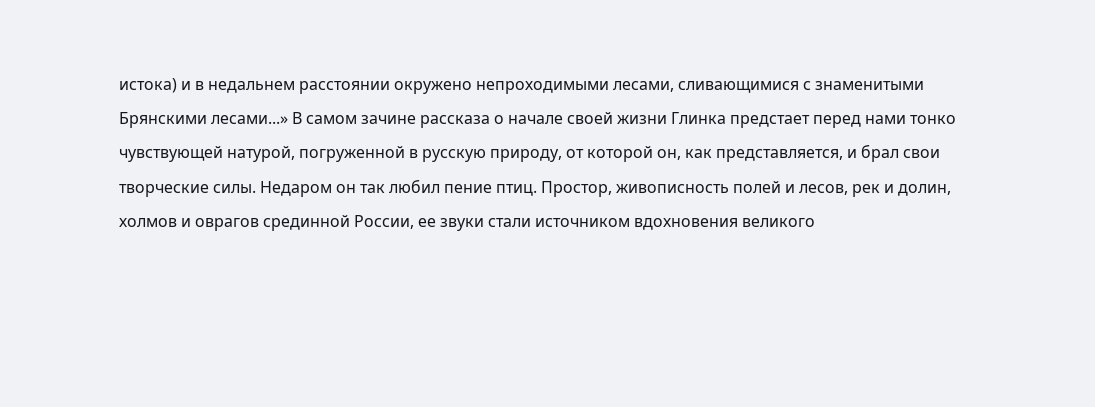истока) и в недальнем расстоянии окружено непроходимыми лесами, сливающимися с знаменитыми Брянскими лесами...» В самом зачине рассказа о начале своей жизни Глинка предстает перед нами тонко чувствующей натурой, погруженной в русскую природу, от которой он, как представляется, и брал свои творческие силы. Недаром он так любил пение птиц. Простор, живописность полей и лесов, рек и долин, холмов и оврагов срединной России, ее звуки стали источником вдохновения великого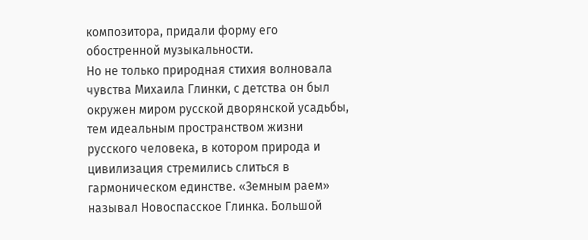композитора, придали форму его обостренной музыкальности.
Но не только природная стихия волновала чувства Михаила Глинки, с детства он был окружен миром русской дворянской усадьбы, тем идеальным пространством жизни русского человека, в котором природа и цивилизация стремились слиться в гармоническом единстве. «Земным раем» называл Новоспасское Глинка. Большой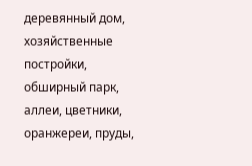деревянный дом, хозяйственные постройки, обширный парк, аллеи, цветники, оранжереи, пруды,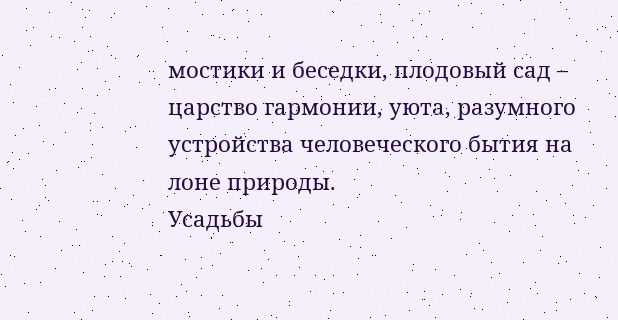мостики и беседки, плодовый сад – царство гармонии, уюта, разумного устройства человеческого бытия на лоне природы.
Усадьбы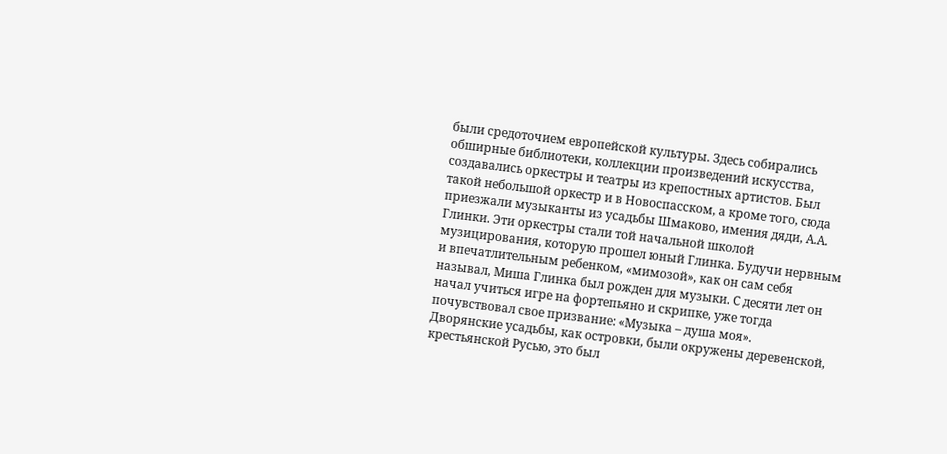были средоточием европейской культуры. Здесь собирались обширные библиотеки, коллекции произведений искусства, создавались оркестры и театры из крепостных артистов. Был такой небольшой оркестр и в Новоспасском, а кроме того, сюда приезжали музыканты из усадьбы Шмаково, имения дяди, А.А. Глинки. Эти оркестры стали той начальной школой музицирования, которую прошел юный Глинка. Будучи нервным и впечатлительным ребенком, «мимозой», как он сам себя называл, Миша Глинка был рожден для музыки. С десяти лет он начал учиться игре на фортепьяно и скрипке, уже тогда почувствовал свое призвание: «Музыка – душа моя».
Дворянские усадьбы, как островки, были окружены деревенской, крестьянской Русью, это был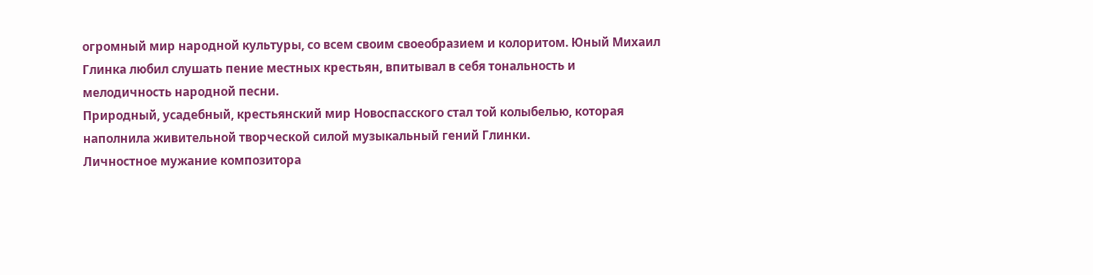огромный мир народной культуры, со всем своим своеобразием и колоритом. Юный Михаил Глинка любил слушать пение местных крестьян, впитывал в себя тональность и мелодичность народной песни.
Природный, усадебный, крестьянский мир Новоспасского стал той колыбелью, которая наполнила живительной творческой силой музыкальный гений Глинки.
Личностное мужание композитора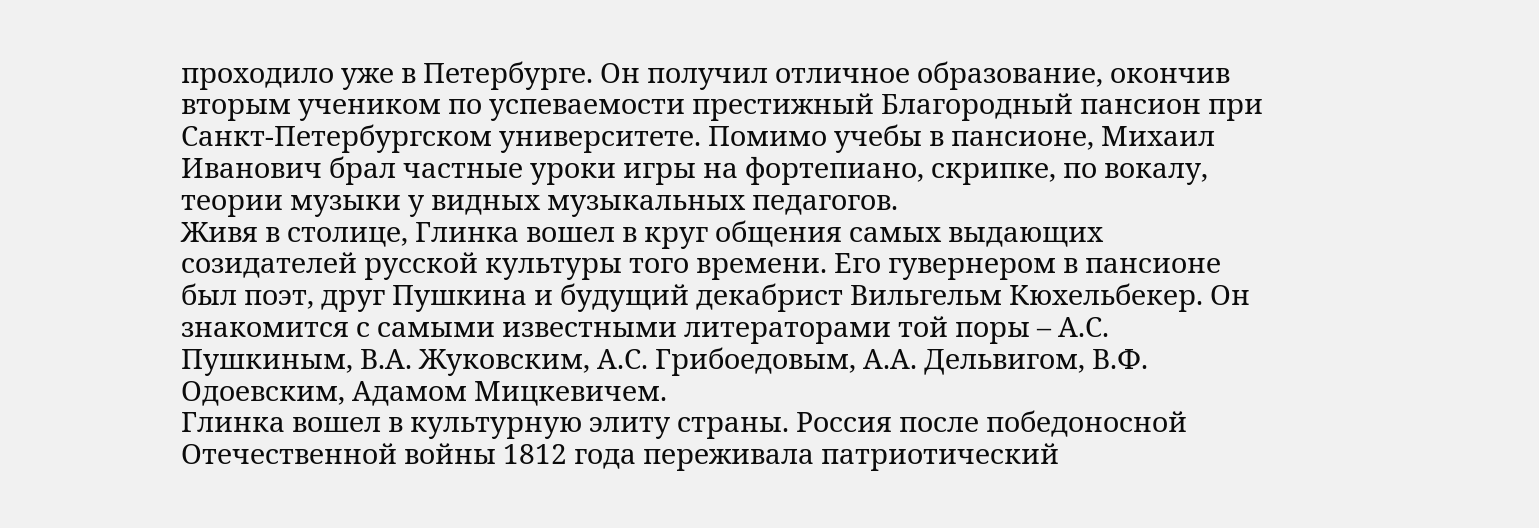проходило уже в Петербурге. Он получил отличное образование, окончив вторым учеником по успеваемости престижный Благородный пансион при Санкт-Петербургском университете. Помимо учебы в пансионе, Михаил Иванович брал частные уроки игры на фортепиано, скрипке, по вокалу, теории музыки у видных музыкальных педагогов.
Живя в столице, Глинка вошел в круг общения самых выдающих созидателей русской культуры того времени. Его гувернером в пансионе был поэт, друг Пушкина и будущий декабрист Вильгельм Кюхельбекер. Он знакомится с самыми известными литераторами той поры – А.С. Пушкиным, В.А. Жуковским, А.С. Грибоедовым, А.А. Дельвигом, В.Ф. Одоевским, Адамом Мицкевичем.
Глинка вошел в культурную элиту страны. Россия после победоносной Отечественной войны 1812 года переживала патриотический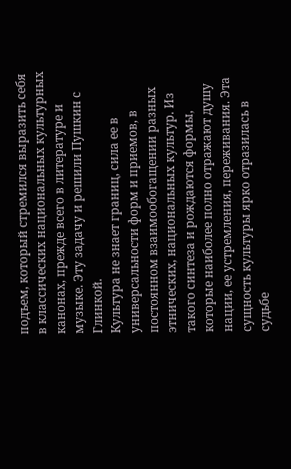подъем, который стремился выразить себя в классических национальных культурных канонах, прежде всего в литературе и музыке. Эту задачу и решили Пушкин с Глинкой.
Культура не знает границ, сила ее в универсальности форм и приемов, в постоянном взаимообогащении разных этнических, национальных культур. Из такого синтеза и рождаются формы, которые наиболее полно отражают душу нации, ее устремления, переживания. Эта сущность культуры ярко отразилась в судьбе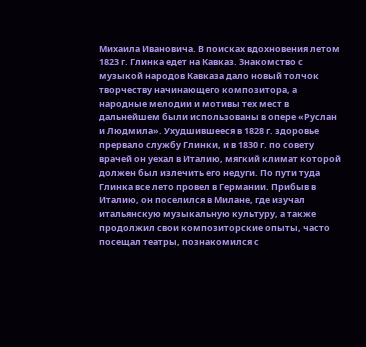Михаила Ивановича. В поисках вдохновения летом 1823 г. Глинка едет на Кавказ. Знакомство с музыкой народов Кавказа дало новый толчок творчеству начинающего композитора, а народные мелодии и мотивы тех мест в дальнейшем были использованы в опере «Руслан и Людмила». Ухудшившееся в 1828 г. здоровье прервало службу Глинки, и в 1830 г. по совету врачей он уехал в Италию, мягкий климат которой должен был излечить его недуги. По пути туда Глинка все лето провел в Германии. Прибыв в Италию, он поселился в Милане, где изучал итальянскую музыкальную культуру, а также продолжил свои композиторские опыты, часто посещал театры, познакомился с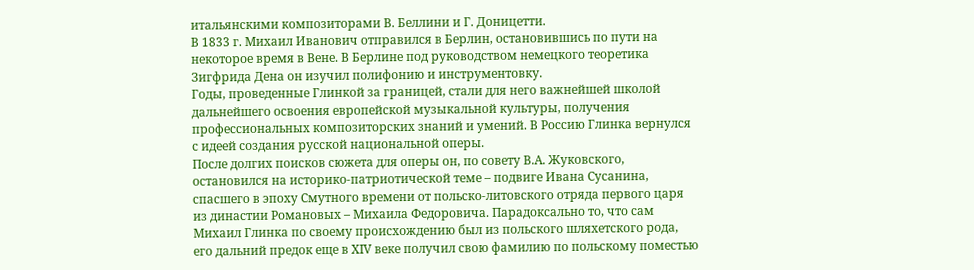итальянскими композиторами В. Беллини и Г. Доницетти.
В 1833 г. Михаил Иванович отправился в Берлин, остановившись по пути на некоторое время в Вене. В Берлине под руководством немецкого теоретика Зигфрида Дена он изучил полифонию и инструментовку.
Годы, проведенные Глинкой за границей, стали для него важнейшей школой дальнейшего освоения европейской музыкальной культуры, получения профессиональных композиторских знаний и умений. В Россию Глинка вернулся с идеей создания русской национальной оперы.
После долгих поисков сюжета для оперы он, по совету В.А. Жуковского, остановился на историко-патриотической теме – подвиге Ивана Сусанина, спасшего в эпоху Смутного времени от польско-литовского отряда первого царя из династии Романовых – Михаила Федоровича. Парадоксально то, что сам Михаил Глинка по своему происхождению был из польского шляхетского рода, его дальний предок еще в XIV веке получил свою фамилию по польскому поместью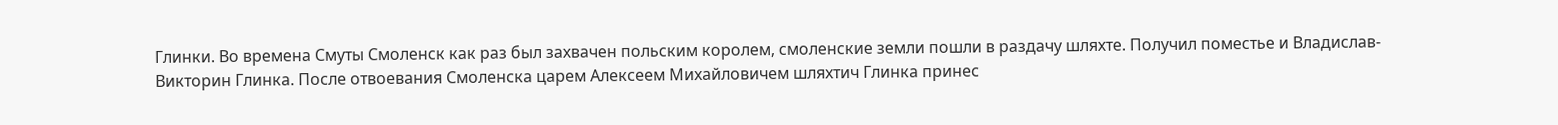Глинки. Во времена Смуты Смоленск как раз был захвачен польским королем, смоленские земли пошли в раздачу шляхте. Получил поместье и Владислав-Викторин Глинка. После отвоевания Смоленска царем Алексеем Михайловичем шляхтич Глинка принес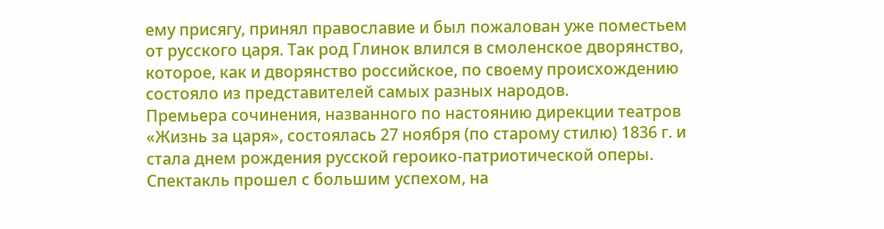ему присягу, принял православие и был пожалован уже поместьем от русского царя. Так род Глинок влился в смоленское дворянство, которое, как и дворянство российское, по своему происхождению состояло из представителей самых разных народов.
Премьера сочинения, названного по настоянию дирекции театров «Жизнь за царя», состоялась 27 ноября (по старому стилю) 1836 г. и стала днем рождения русской героико-патриотической оперы. Спектакль прошел с большим успехом, на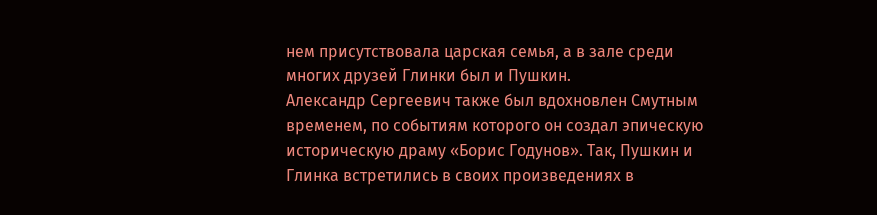нем присутствовала царская семья, а в зале среди многих друзей Глинки был и Пушкин.
Александр Сергеевич также был вдохновлен Смутным временем, по событиям которого он создал эпическую историческую драму «Борис Годунов». Так, Пушкин и Глинка встретились в своих произведениях в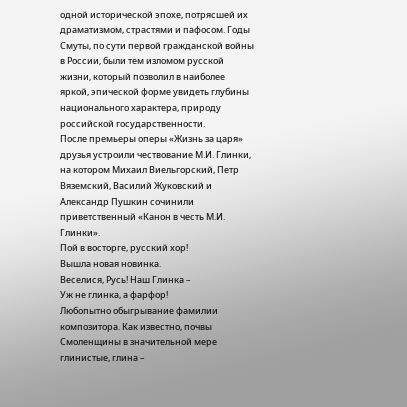одной исторической эпохе, потрясшей их драматизмом, страстями и пафосом. Годы Смуты, по сути первой гражданской войны в России, были тем изломом русской жизни, который позволил в наиболее яркой, эпической форме увидеть глубины национального характера, природу российской государственности.
После премьеры оперы «Жизнь за царя» друзья устроили чествование М.И. Глинки, на котором Михаил Виельгорский, Петр Вяземский, Василий Жуковский и Александр Пушкин сочинили приветственный «Канон в честь М.И. Глинки».
Пой в восторге, русский хор!
Вышла новая новинка.
Веселися, Русь! Наш Глинка –
Уж не глинка, а фарфор!
Любопытно обыгрывание фамилии композитора. Как известно, почвы Смоленщины в значительной мере глинистые, глина –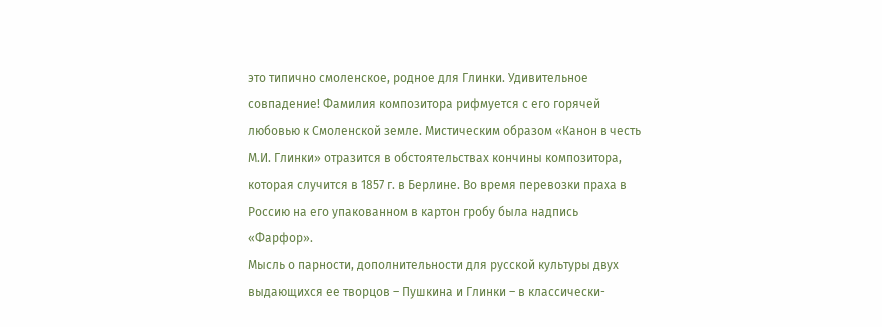это типично смоленское, родное для Глинки. Удивительное совпадение! Фамилия композитора рифмуется с его горячей любовью к Смоленской земле. Мистическим образом «Канон в честь М.И. Глинки» отразится в обстоятельствах кончины композитора, которая случится в 1857 г. в Берлине. Во время перевозки праха в Россию на его упакованном в картон гробу была надпись «Фарфор».
Мысль о парности, дополнительности для русской культуры двух выдающихся ее творцов – Пушкина и Глинки – в классически-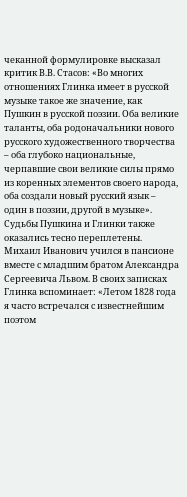чеканной формулировке высказал критик В.В. Стасов: «Во многих отношениях Глинка имеет в русской музыке такое же значение, как Пушкин в русской поэзии. Оба великие таланты, оба родоначальники нового русского художественного творчества – оба глубоко национальные, черпавшие свои великие силы прямо из коренных элементов своего народа, оба создали новый русский язык – один в поэзии, другой в музыке».
Судьбы Пушкина и Глинки также оказались тесно переплетены. Михаил Иванович учился в пансионе вместе с младшим братом Александра Сергеевича Львом. В своих записках Глинка вспоминает: «Летом 1828 года я часто встречался с известнейшим поэтом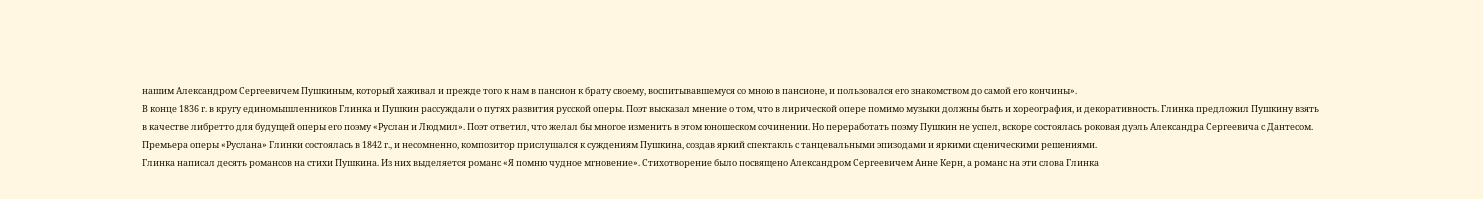нашим Александром Сергеевичем Пушкиным, который хаживал и прежде того к нам в пансион к брату своему, воспитывавшемуся со мною в пансионе, и пользовался его знакомством до самой его кончины».
В конце 1836 г. в кругу единомышленников Глинка и Пушкин рассуждали о путях развития русской оперы. Поэт высказал мнение о том, что в лирической опере помимо музыки должны быть и хореография, и декоративность. Глинка предложил Пушкину взять в качестве либретто для будущей оперы его поэму «Руслан и Людмил». Поэт ответил, что желал бы многое изменить в этом юношеском сочинении. Но переработать поэму Пушкин не успел, вскоре состоялась роковая дуэль Александра Сергеевича с Дантесом.
Премьера оперы «Руслана» Глинки состоялась в 1842 г., и несомненно, композитор прислушался к суждениям Пушкина, создав яркий спектакль с танцевальными эпизодами и яркими сценическими решениями.
Глинка написал десять романсов на стихи Пушкина. Из них выделяется романс «Я помню чудное мгновение». Стихотворение было посвящено Александром Сергеевичем Анне Керн, а романс на эти слова Глинка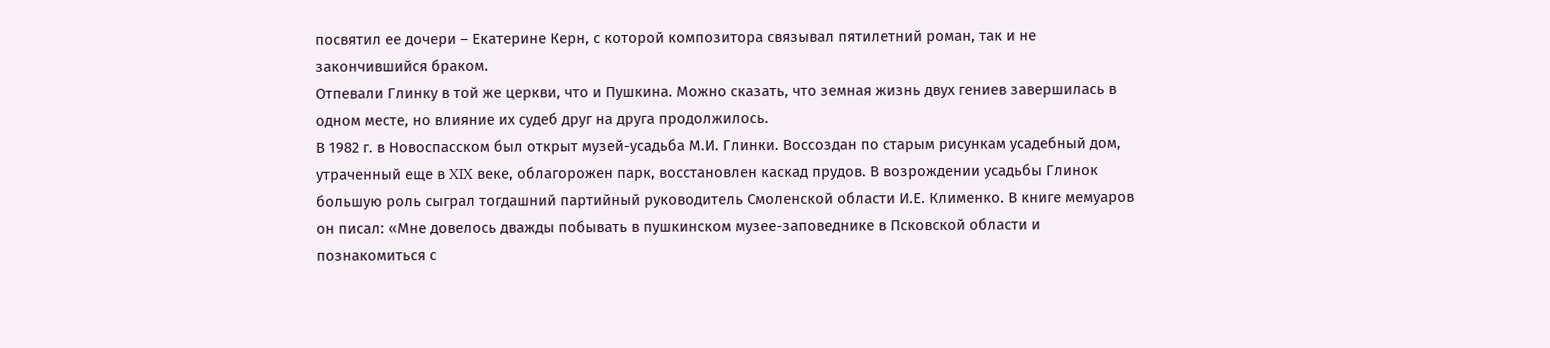посвятил ее дочери – Екатерине Керн, с которой композитора связывал пятилетний роман, так и не закончившийся браком.
Отпевали Глинку в той же церкви, что и Пушкина. Можно сказать, что земная жизнь двух гениев завершилась в одном месте, но влияние их судеб друг на друга продолжилось.
В 1982 г. в Новоспасском был открыт музей-усадьба М.И. Глинки. Воссоздан по старым рисункам усадебный дом, утраченный еще в XIX веке, облагорожен парк, восстановлен каскад прудов. В возрождении усадьбы Глинок большую роль сыграл тогдашний партийный руководитель Смоленской области И.Е. Клименко. В книге мемуаров он писал: «Мне довелось дважды побывать в пушкинском музее-заповеднике в Псковской области и познакомиться с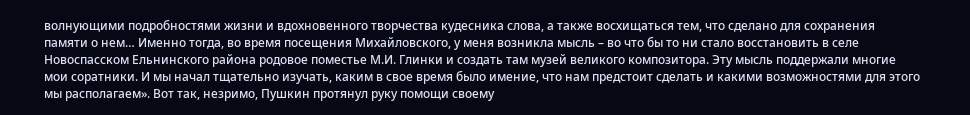волнующими подробностями жизни и вдохновенного творчества кудесника слова, а также восхищаться тем, что сделано для сохранения памяти о нем… Именно тогда, во время посещения Михайловского, у меня возникла мысль – во что бы то ни стало восстановить в селе Новоспасском Ельнинского района родовое поместье М.И. Глинки и создать там музей великого композитора. Эту мысль поддержали многие мои соратники. И мы начал тщательно изучать, каким в свое время было имение, что нам предстоит сделать и какими возможностями для этого мы располагаем». Вот так, незримо, Пушкин протянул руку помощи своему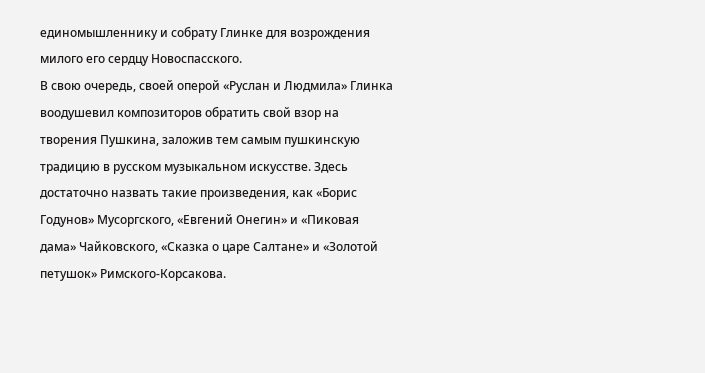единомышленнику и собрату Глинке для возрождения милого его сердцу Новоспасского.
В свою очередь, своей оперой «Руслан и Людмила» Глинка воодушевил композиторов обратить свой взор на творения Пушкина, заложив тем самым пушкинскую традицию в русском музыкальном искусстве. Здесь достаточно назвать такие произведения, как «Борис Годунов» Мусоргского, «Евгений Онегин» и «Пиковая дама» Чайковского, «Сказка о царе Салтане» и «Золотой петушок» Римского-Корсакова.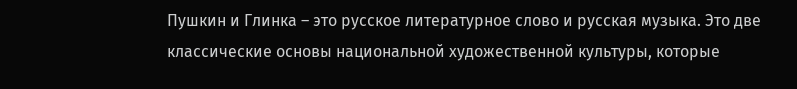Пушкин и Глинка – это русское литературное слово и русская музыка. Это две классические основы национальной художественной культуры, которые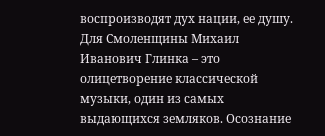воспроизводят дух нации, ее душу.
Для Смоленщины Михаил Иванович Глинка – это олицетворение классической музыки, один из самых выдающихся земляков. Осознание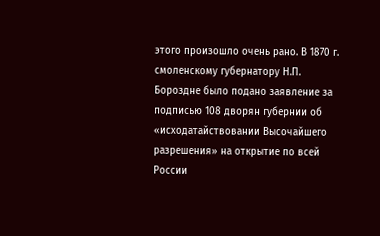этого произошло очень рано. В 1870 г. смоленскому губернатору Н.П. Бороздне было подано заявление за подписью 108 дворян губернии об «исходатайствовании Высочайшего разрешения» на открытие по всей России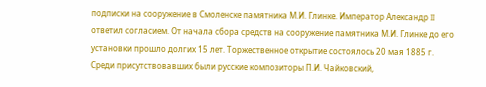подписки на сооружение в Смоленске памятника М.И. Глинке. Император Александр II ответил согласием. От начала сбора средств на сооружение памятника М.И. Глинке до его установки прошло долгих 15 лет. Торжественное открытие состоялось 20 мая 1885 г. Среди присутствовавших были русские композиторы П.И. Чайковский,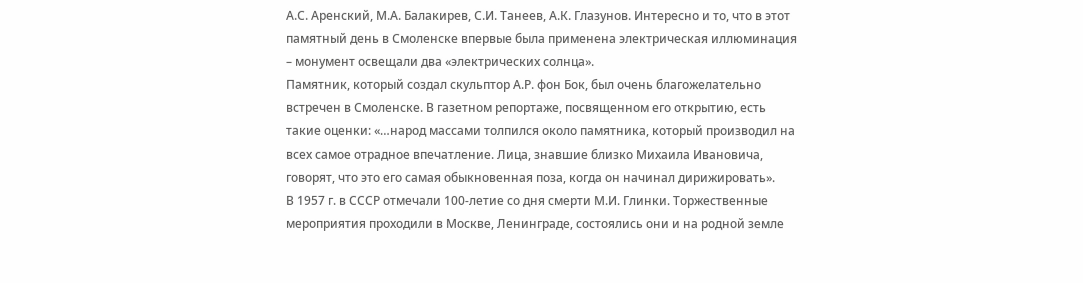А.С. Аренский, М.А. Балакирев, С.И. Танеев, А.К. Глазунов. Интересно и то, что в этот памятный день в Смоленске впервые была применена электрическая иллюминация – монумент освещали два «электрических солнца».
Памятник, который создал скульптор А.Р. фон Бок, был очень благожелательно встречен в Смоленске. В газетном репортаже, посвященном его открытию, есть такие оценки: «…народ массами толпился около памятника, который производил на всех самое отрадное впечатление. Лица, знавшие близко Михаила Ивановича, говорят, что это его самая обыкновенная поза, когда он начинал дирижировать».
В 1957 г. в СССР отмечали 100-летие со дня смерти М.И. Глинки. Торжественные мероприятия проходили в Москве, Ленинграде, состоялись они и на родной земле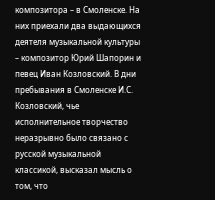композитора – в Смоленске. На них приехали два выдающихся деятеля музыкальной культуры – композитор Юрий Шапорин и певец Иван Козловский. В дни пребывания в Смоленске И.С. Козловский, чье исполнительное творчество неразрывно было связано с русской музыкальной классикой, высказал мысль о том, что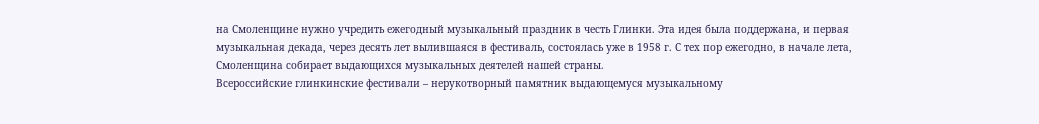на Смоленщине нужно учредить ежегодный музыкальный праздник в честь Глинки. Эта идея была поддержана, и первая музыкальная декада, через десять лет вылившаяся в фестиваль, состоялась уже в 1958 г. С тех пор ежегодно, в начале лета, Смоленщина собирает выдающихся музыкальных деятелей нашей страны.
Всероссийские глинкинские фестивали – нерукотворный памятник выдающемуся музыкальному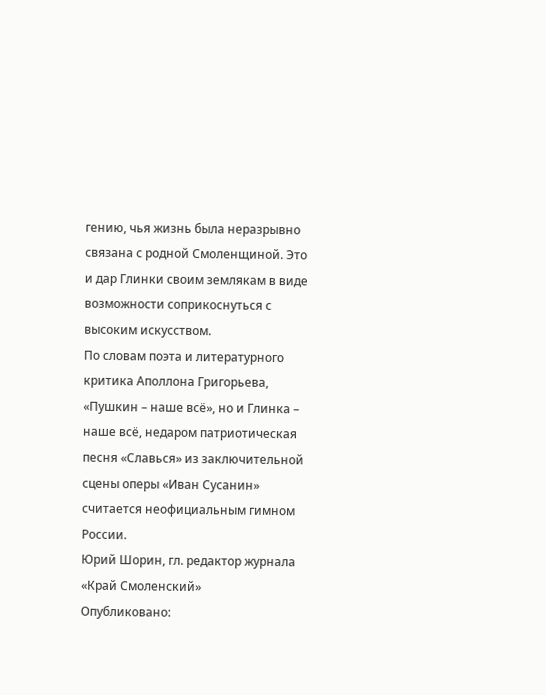гению, чья жизнь была неразрывно связана с родной Смоленщиной. Это и дар Глинки своим землякам в виде возможности соприкоснуться с высоким искусством.
По словам поэта и литературного критика Аполлона Григорьева, «Пушкин – наше всё», но и Глинка – наше всё, недаром патриотическая песня «Славься» из заключительной сцены оперы «Иван Сусанин» считается неофициальным гимном России.
Юрий Шорин, гл. редактор журнала «Край Смоленский»
Опубликовано: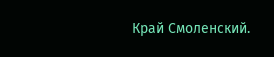Край Смоленский.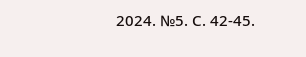2024. №5. С. 42-45.